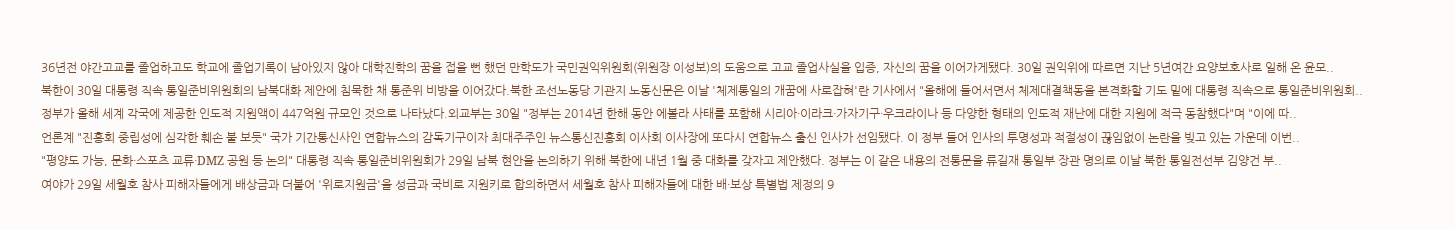36년전 야간고교를 졸업하고도 학교에 졸업기록이 남아있지 않아 대학진학의 꿈을 접을 뻔 했던 만학도가 국민권익위원회(위원장 이성보)의 도움으로 고교 졸업사실을 입증, 자신의 꿈을 이어가게됐다. 30일 권익위에 따르면 지난 5년여간 요양보호사로 일해 온 윤모..
북한이 30일 대통령 직속 통일준비위원회의 남북대화 제안에 침묵한 채 통준위 비방을 이어갔다.북한 조선노동당 기관지 노동신문은 이날 '체제통일의 개꿈에 사로잡혀'란 기사에서 "올해에 들어서면서 체제대결책동을 본격화할 기도 밑에 대통령 직속으로 통일준비위원회..
정부가 올해 세계 각국에 제공한 인도적 지원액이 447억원 규모인 것으로 나타났다.외교부는 30일 "정부는 2014년 한해 동안 에볼라 사태를 포함해 시리아·이라크·가자기구·우크라이나 등 다양한 형태의 인도적 재난에 대한 지원에 적극 동참했다"며 "이에 따..
언론계 "진흥회 중립성에 심각한 훼손 불 보듯" 국가 기간통신사인 연합뉴스의 감독기구이자 최대주주인 뉴스통신진흥회 이사회 이사장에 또다시 연합뉴스 출신 인사가 선임됐다. 이 정부 들어 인사의 투명성과 적절성이 끊임없이 논란을 빚고 있는 가운데 이번..
"평양도 가능, 문화·스포츠 교류·DMZ 공원 등 논의" 대통령 직속 통일준비위원회가 29일 남북 현안을 논의하기 위해 북한에 내년 1월 중 대화를 갖자고 제안했다. 정부는 이 같은 내용의 전통문을 류길재 통일부 장관 명의로 이날 북한 통일전선부 김양건 부..
여야가 29일 세월호 참사 피해자들에게 배상금과 더불어 '위로지원금'을 성금과 국비로 지원키로 합의하면서 세월호 참사 피해자들에 대한 배·보상 특별법 제정의 9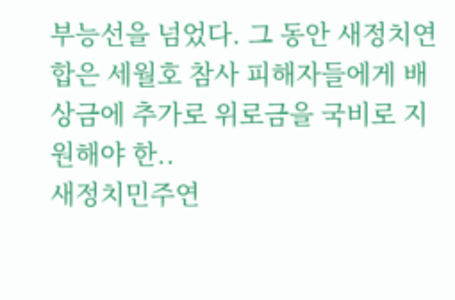부능선을 넘었다. 그 동안 새정치연합은 세월호 참사 피해자들에게 배상금에 추가로 위로금을 국비로 지원해야 한..
새정치민주연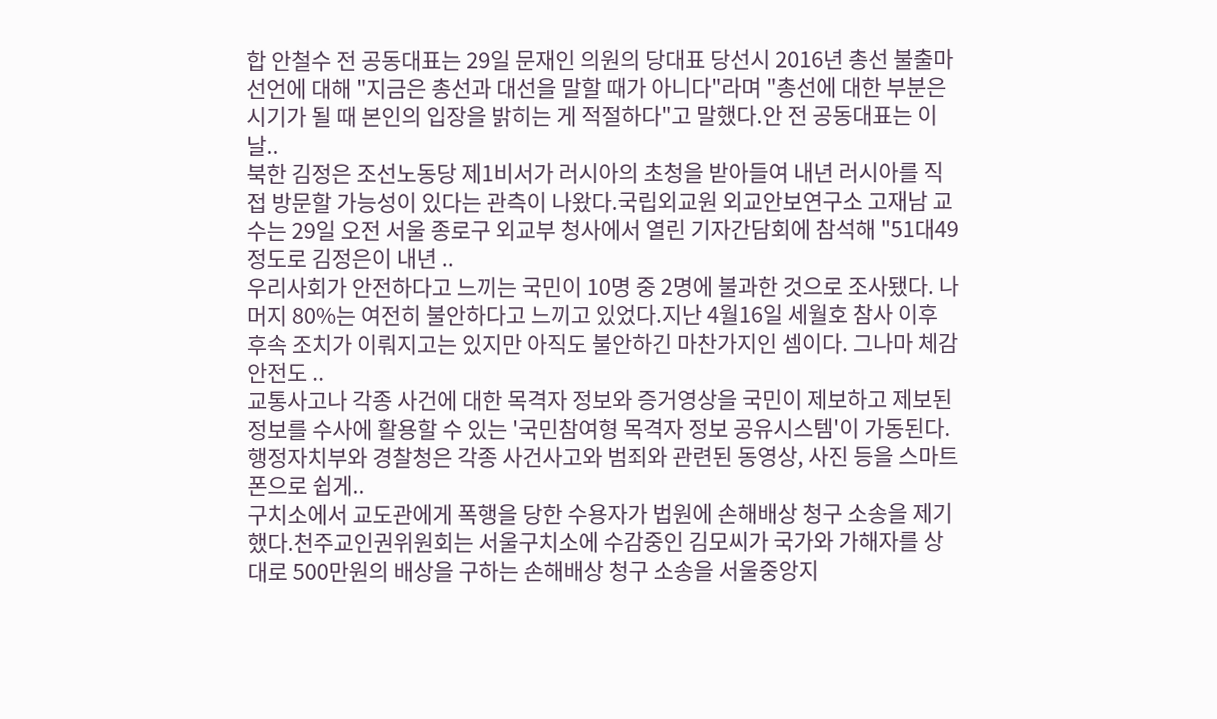합 안철수 전 공동대표는 29일 문재인 의원의 당대표 당선시 2016년 총선 불출마 선언에 대해 "지금은 총선과 대선을 말할 때가 아니다"라며 "총선에 대한 부분은 시기가 될 때 본인의 입장을 밝히는 게 적절하다"고 말했다.안 전 공동대표는 이날..
북한 김정은 조선노동당 제1비서가 러시아의 초청을 받아들여 내년 러시아를 직접 방문할 가능성이 있다는 관측이 나왔다.국립외교원 외교안보연구소 고재남 교수는 29일 오전 서울 종로구 외교부 청사에서 열린 기자간담회에 참석해 "51대49 정도로 김정은이 내년 ..
우리사회가 안전하다고 느끼는 국민이 10명 중 2명에 불과한 것으로 조사됐다. 나머지 80%는 여전히 불안하다고 느끼고 있었다.지난 4월16일 세월호 참사 이후 후속 조치가 이뤄지고는 있지만 아직도 불안하긴 마찬가지인 셈이다. 그나마 체감안전도 ..
교통사고나 각종 사건에 대한 목격자 정보와 증거영상을 국민이 제보하고 제보된 정보를 수사에 활용할 수 있는 '국민참여형 목격자 정보 공유시스템'이 가동된다. 행정자치부와 경찰청은 각종 사건사고와 범죄와 관련된 동영상, 사진 등을 스마트폰으로 쉽게..
구치소에서 교도관에게 폭행을 당한 수용자가 법원에 손해배상 청구 소송을 제기했다.천주교인권위원회는 서울구치소에 수감중인 김모씨가 국가와 가해자를 상대로 500만원의 배상을 구하는 손해배상 청구 소송을 서울중앙지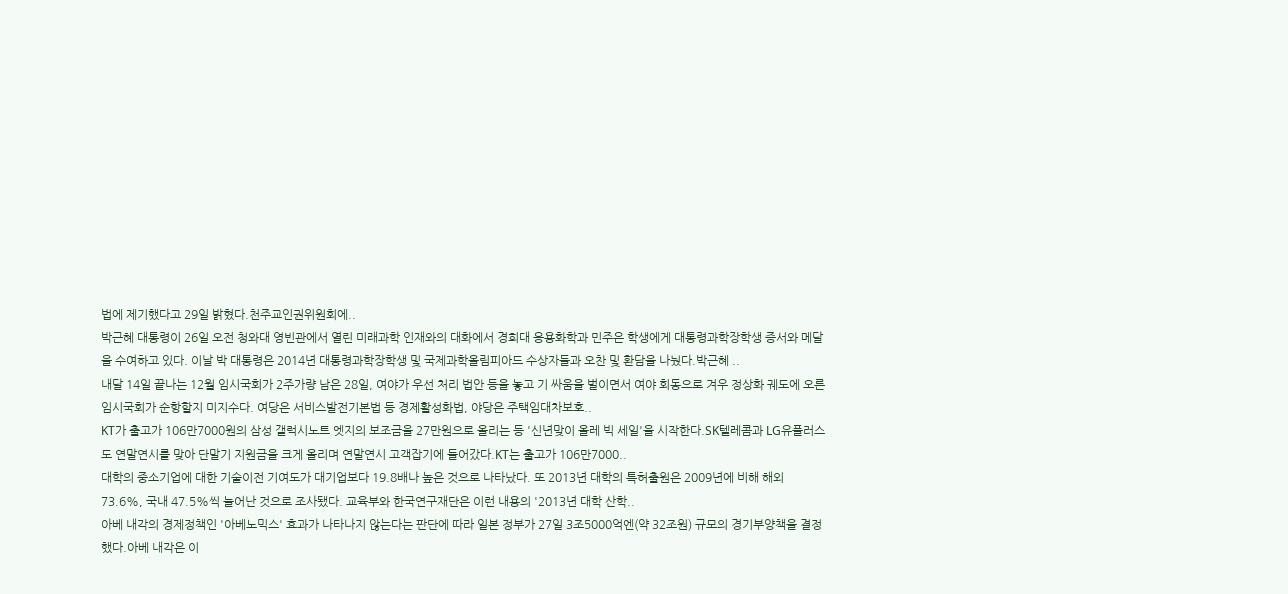법에 제기했다고 29일 밝혔다.천주교인권위원회에..
박근혜 대통령이 26일 오전 청와대 영빈관에서 열린 미래과학 인재와의 대화에서 경희대 응용화학과 민주은 학생에게 대통령과학장학생 증서와 메달을 수여하고 있다. 이날 박 대통령은 2014년 대통령과학장학생 및 국제과학올림피아드 수상자들과 오찬 및 환담을 나눴다.박근혜 ..
내달 14일 끝나는 12월 임시국회가 2주가량 남은 28일, 여야가 우선 처리 법안 등을 놓고 기 싸움을 벌이면서 여야 회동으로 겨우 정상화 궤도에 오른 임시국회가 순항할지 미지수다. 여당은 서비스발전기본법 등 경제활성화법, 야당은 주택임대차보호..
KT가 출고가 106만7000원의 삼성 갤럭시노트 엣지의 보조금을 27만원으로 올리는 등 '신년맞이 올레 빅 세일'을 시작한다.SK텔레콤과 LG유플러스도 연말연시를 맞아 단말기 지원금을 크게 올리며 연말연시 고객잡기에 들어갔다.KT는 출고가 106만7000..
대학의 중소기업에 대한 기술이전 기여도가 대기업보다 19.8배나 높은 것으로 나타났다. 또 2013년 대학의 특허출원은 2009년에 비해 해외 73.6%, 국내 47.5%씩 늘어난 것으로 조사됐다. 교육부와 한국연구재단은 이런 내용의 '2013년 대학 산학..
아베 내각의 경제정책인 '아베노믹스' 효과가 나타나지 않는다는 판단에 따라 일본 정부가 27일 3조5000억엔(약 32조원) 규모의 경기부양책을 결정했다.아베 내각은 이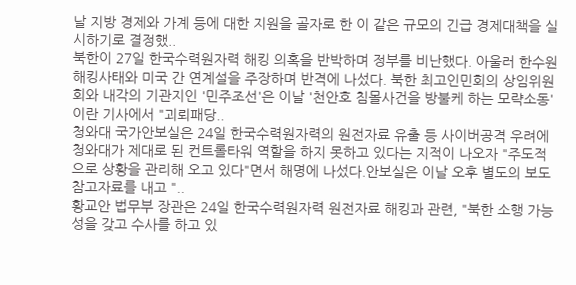날 지방 경제와 가계 등에 대한 지원을 골자로 한 이 같은 규모의 긴급 경제대책을 실시하기로 결정했..
북한이 27일 한국수력원자력 해킹 의혹을 반박하며 정부를 비난했다. 아울러 한수원 해킹사태와 미국 간 연계설을 주장하며 반격에 나섰다. 북한 최고인민회의 상임위원회와 내각의 기관지인 '민주조선'은 이날 '천안호 침몰사건을 방불케 하는 모략소동'이란 기사에서 "괴뢰패당..
청와대 국가안보실은 24일 한국수력원자력의 원전자료 유출 등 사이버공격 우려에 청와대가 제대로 된 컨트롤타워 역할을 하지 못하고 있다는 지적이 나오자 "주도적으로 상황을 관리해 오고 있다"면서 해명에 나섰다.안보실은 이날 오후 별도의 보도참고자료를 내고 "..
황교안 법무부 장관은 24일 한국수력원자력 원전자료 해킹과 관련, "북한 소행 가능성을 갖고 수사를 하고 있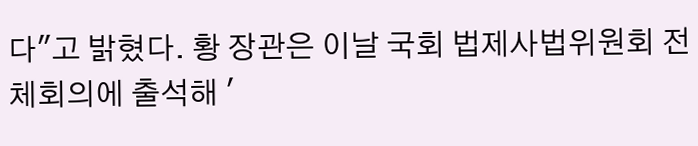다"고 밝혔다. 황 장관은 이날 국회 법제사법위원회 전체회의에 출석해 '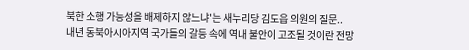북한 소행 가능성을 배제하지 않느냐'는 새누리당 김도읍 의원의 질문..
내년 동북아시아지역 국가들의 갈등 속에 역내 불안이 고조될 것이란 전망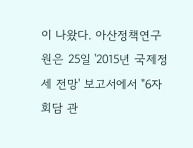이 나왔다. 아산정책연구원은 25일 '2015년 국제정세 전망' 보고서에서 "6자회담 관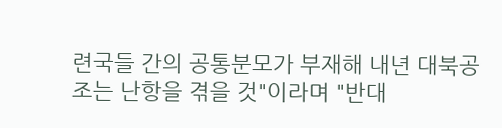련국들 간의 공통분모가 부재해 내년 대북공조는 난항을 겪을 것"이라며 "반대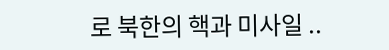로 북한의 핵과 미사일 ..